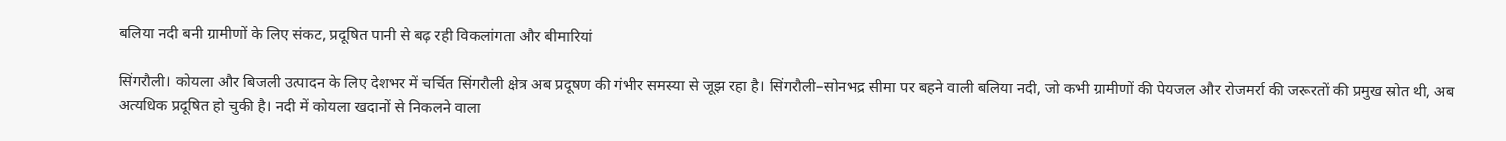बलिया नदी बनी ग्रामीणों के लिए संकट, प्रदूषित पानी से बढ़ रही विकलांगता और बीमारियां

सिंगरौली। कोयला और बिजली उत्पादन के लिए देशभर में चर्चित सिंगरौली क्षेत्र अब प्रदूषण की गंभीर समस्या से जूझ रहा है। सिंगरौली–सोनभद्र सीमा पर बहने वाली बलिया नदी, जो कभी ग्रामीणों की पेयजल और रोजमर्रा की जरूरतों की प्रमुख स्रोत थी, अब अत्यधिक प्रदूषित हो चुकी है। नदी में कोयला खदानों से निकलने वाला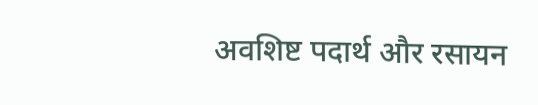अवशिष्ट पदार्थ और रसायन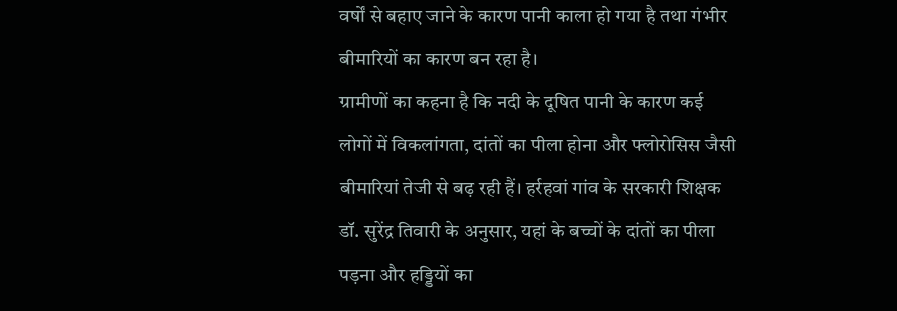वर्षों से बहाए जाने के कारण पानी काला हो गया है तथा गंभीर बीमारियों का कारण बन रहा है।
ग्रामीणों का कहना है कि नदी के दूषित पानी के कारण कई लोगों में विकलांगता, दांतों का पीला होना और फ्लोरोसिस जैसी बीमारियां तेजी से बढ़ रही हैं। हर्रहवां गांव के सरकारी शिक्षक डॉ. सुरेंद्र तिवारी के अनुसार, यहां के बच्चों के दांतों का पीला पड़ना और हड्डियों का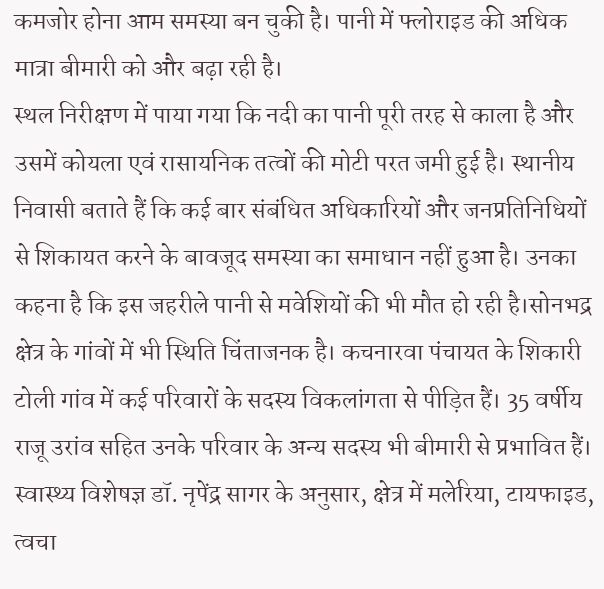कमजोर होना आम समस्या बन चुकी है। पानी में फ्लोराइड की अधिक मात्रा बीमारी को और बढ़ा रही है।
स्थल निरीक्षण में पाया गया कि नदी का पानी पूरी तरह से काला है और उसमें कोयला एवं रासायनिक तत्वों की मोटी परत जमी हुई है। स्थानीय निवासी बताते हैं कि कई बार संबंधित अधिकारियों और जनप्रतिनिधियों से शिकायत करने के बावजूद समस्या का समाधान नहीं हुआ है। उनका कहना है कि इस जहरीले पानी से मवेशियों की भी मौत हो रही है।सोनभद्र क्षेत्र के गांवों में भी स्थिति चिंताजनक है। कचनारवा पंचायत के शिकारी टोली गांव में कई परिवारों के सदस्य विकलांगता से पीड़ित हैं। 35 वर्षीय राजू उरांव सहित उनके परिवार के अन्य सदस्य भी बीमारी से प्रभावित हैं।
स्वास्थ्य विशेषज्ञ डॉ. नृपेंद्र सागर के अनुसार, क्षेत्र में मलेरिया, टायफाइड, त्वचा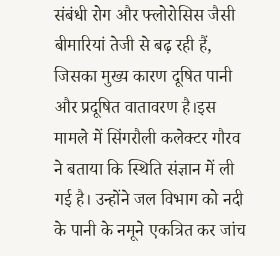संबंधी रोग और फ्लोरोसिस जैसी बीमारियां तेजी से बढ़ रही हैं, जिसका मुख्य कारण दूषित पानी और प्रदूषित वातावरण है।इस मामले में सिंगरौली कलेक्टर गौरव ने बताया कि स्थिति संज्ञान में ली गई है। उन्होंने जल विभाग को नदी के पानी के नमूने एकत्रित कर जांच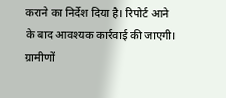कराने का निर्देश दिया है। रिपोर्ट आने के बाद आवश्यक कार्रवाई की जाएगी।
ग्रामीणों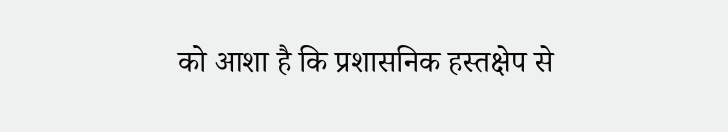को आशा है कि प्रशासनिक हस्तक्षेप से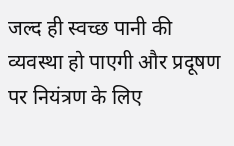जल्द ही स्वच्छ पानी की व्यवस्था हो पाएगी और प्रदूषण पर नियंत्रण के लिए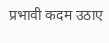प्रभावी कदम उठाए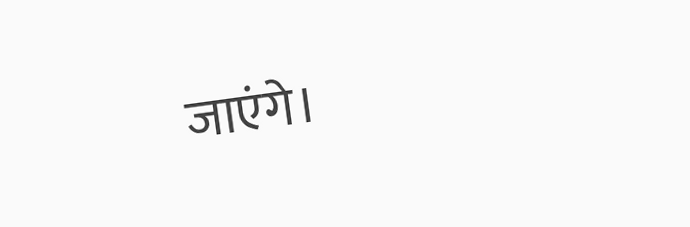जाएंगे।